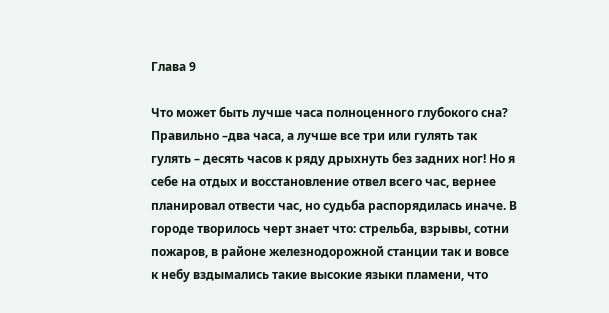Глава 9

Что может быть лучше часа полноценного глубокого сна? Правильно –два часа, а лучше все три или гулять так гулять – десять часов к ряду дрыхнуть без задних ног! Но я себе на отдых и восстановление отвел всего час, вернее планировал отвести час, но судьба распорядилась иначе. В городе творилось черт знает что: стрельба, взрывы, сотни пожаров, в районе железнодорожной станции так и вовсе к небу вздымались такие высокие языки пламени, что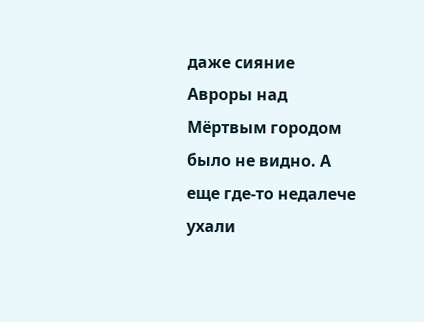даже сияние Авроры над Мёртвым городом было не видно. А еще где-то недалече ухали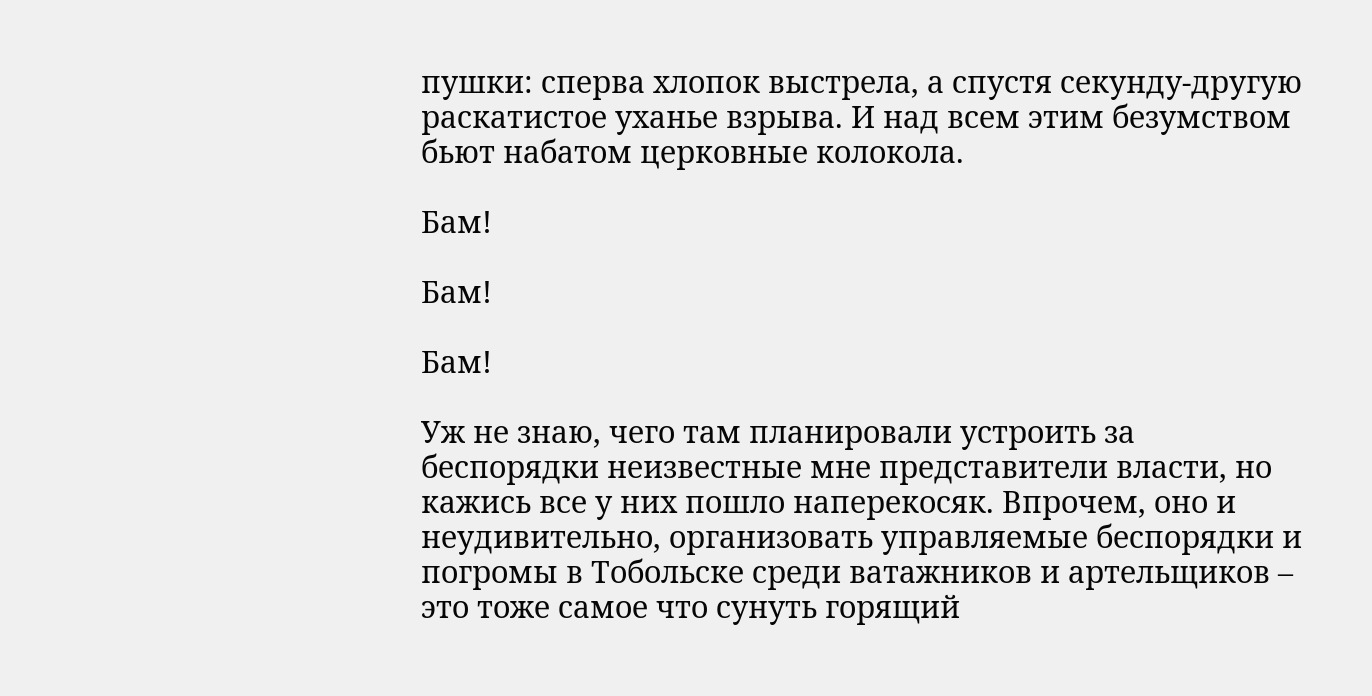пушки: сперва хлопок выстрела, а спустя секунду-другую раскатистое уханье взрыва. И над всем этим безумством бьют набатом церковные колокола.

Бам!

Бам!

Бам!

Уж не знаю, чего там планировали устроить за беспорядки неизвестные мне представители власти, но кажись все у них пошло наперекосяк. Впрочем, оно и неудивительно, организовать управляемые беспорядки и погромы в Тобольске среди ватажников и артельщиков – это тоже самое что сунуть горящий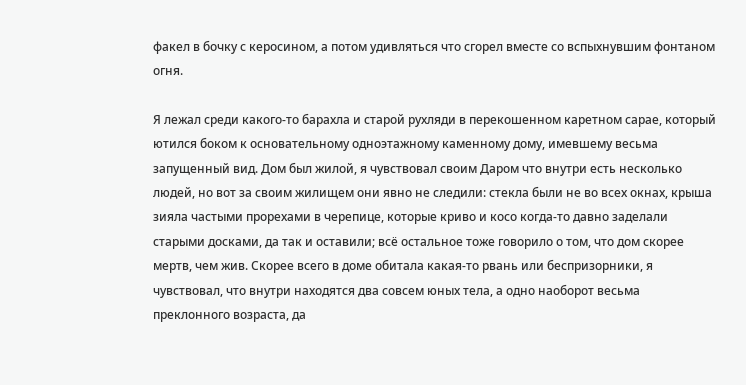факел в бочку с керосином, а потом удивляться что сгорел вместе со вспыхнувшим фонтаном огня.

Я лежал среди какого-то барахла и старой рухляди в перекошенном каретном сарае, который ютился боком к основательному одноэтажному каменному дому, имевшему весьма запущенный вид. Дом был жилой, я чувствовал своим Даром что внутри есть несколько людей, но вот за своим жилищем они явно не следили: стекла были не во всех окнах, крыша зияла частыми прорехами в черепице, которые криво и косо когда-то давно заделали старыми досками, да так и оставили; всё остальное тоже говорило о том, что дом скорее мертв, чем жив. Скорее всего в доме обитала какая-то рвань или беспризорники, я чувствовал, что внутри находятся два совсем юных тела, а одно наоборот весьма преклонного возраста, да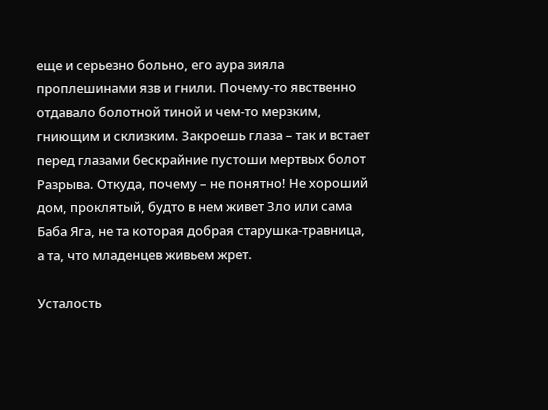еще и серьезно больно, его аура зияла проплешинами язв и гнили. Почему-то явственно отдавало болотной тиной и чем-то мерзким, гниющим и склизким. Закроешь глаза – так и встает перед глазами бескрайние пустоши мертвых болот Разрыва. Откуда, почему – не понятно! Не хороший дом, проклятый, будто в нем живет Зло или сама Баба Яга, не та которая добрая старушка-травница, а та, что младенцев живьем жрет.

Усталость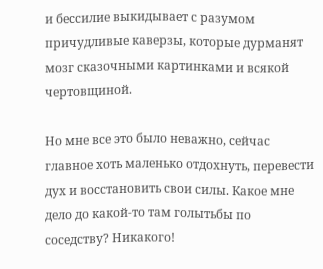и бессилие выкидывает с разумом причудливые каверзы, которые дурманят мозг сказочными картинками и всякой чертовщиной.

Но мне все это было неважно, сейчас главное хоть маленько отдохнуть, перевести дух и восстановить свои силы. Какое мне дело до какой-то там голытьбы по соседству? Никакого!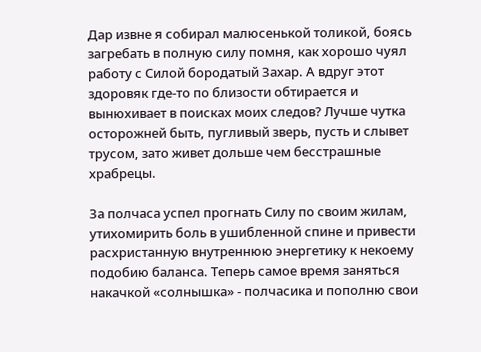Дар извне я собирал малюсенькой толикой, боясь загребать в полную силу помня, как хорошо чуял работу с Силой бородатый Захар. А вдруг этот здоровяк где-то по близости обтирается и вынюхивает в поисках моих следов? Лучше чутка осторожней быть, пугливый зверь, пусть и слывет трусом, зато живет дольше чем бесстрашные храбрецы.

За полчаса успел прогнать Силу по своим жилам, утихомирить боль в ушибленной спине и привести расхристанную внутреннюю энергетику к некоему подобию баланса. Теперь самое время заняться накачкой «солнышка» - полчасика и пополню свои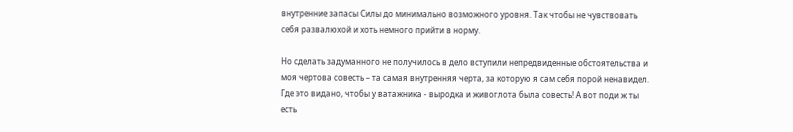внутренние запасы Силы до минимально возможного уровня. Так чтобы не чувствовать себя развалюхой и хоть немного прийти в норму.

Но сделать задуманного не получилось в дело вступили непредвиденные обстоятельства и моя чертова совесть – та самая внутренняя черта, за которую я сам себя порой ненавидел. Где это видано, чтобы у ватажника - выродка и живоглота была совесть! А вот поди ж ты есть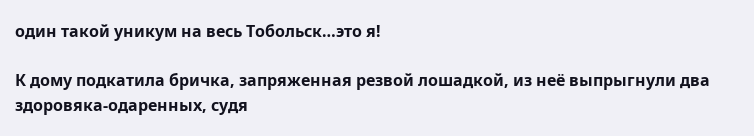один такой уникум на весь Тобольск…это я!

К дому подкатила бричка, запряженная резвой лошадкой, из неё выпрыгнули два здоровяка-одаренных, судя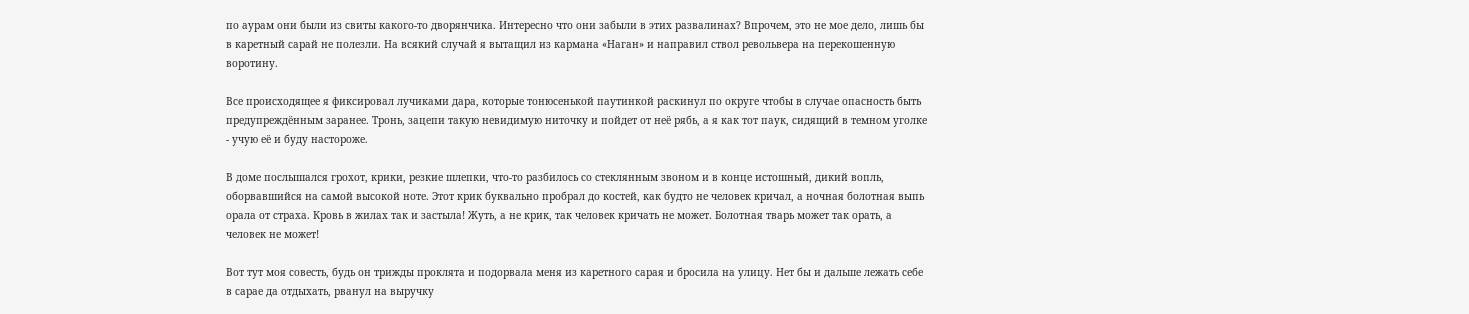по аурам они были из свиты какого-то дворянчика. Интересно что они забыли в этих развалинах? Впрочем, это не мое дело, лишь бы в каретный сарай не полезли. На всякий случай я вытащил из кармана «Наган» и направил ствол револьвера на перекошенную воротину.

Все происходящее я фиксировал лучиками дара, которые тонюсенькой паутинкой раскинул по округе чтобы в случае опасность быть предупреждённым заранее. Тронь, зацепи такую невидимую ниточку и пойдет от неё рябь, а я как тот паук, сидящий в темном уголке - учую её и буду настороже.

В доме послышался грохот, крики, резкие шлепки, что-то разбилось со стеклянным звоном и в конце истошный, дикий вопль, оборвавшийся на самой высокой ноте. Этот крик буквально пробрал до костей, как будто не человек кричал, а ночная болотная выпь орала от страха. Кровь в жилах так и застыла! Жуть, а не крик, так человек кричать не может. Болотная тварь может так орать, а человек не может!

Вот тут моя совесть, будь он трижды проклята и подорвала меня из каретного сарая и бросила на улицу. Нет бы и дальше лежать себе в сарае да отдыхать, рванул на выручку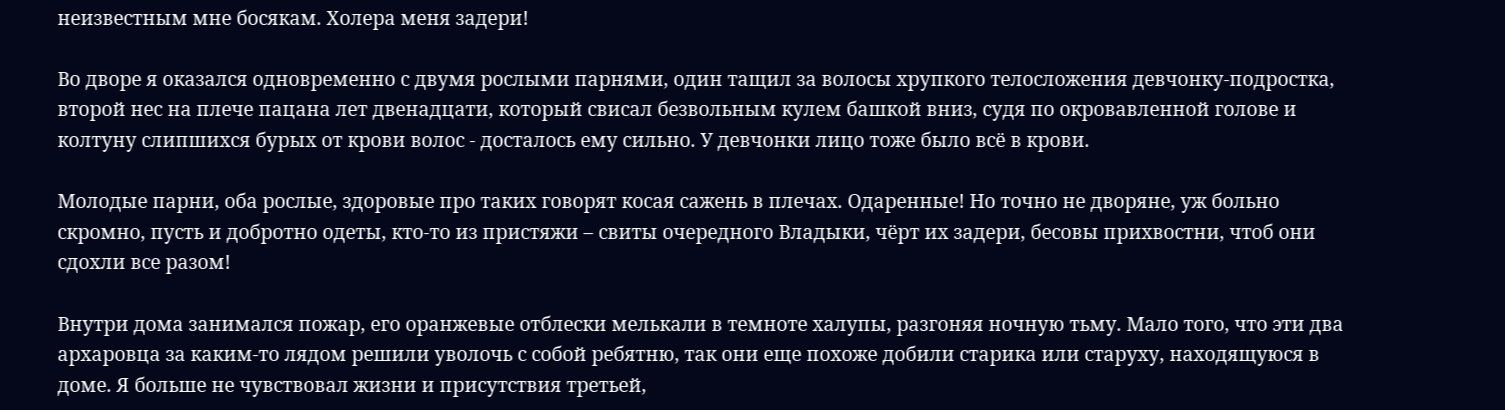неизвестным мне босякам. Холера меня задери!

Во дворе я оказался одновременно с двумя рослыми парнями, один тащил за волосы хрупкого телосложения девчонку-подростка, второй нес на плече пацана лет двенадцати, который свисал безвольным кулем башкой вниз, судя по окровавленной голове и колтуну слипшихся бурых от крови волос - досталось ему сильно. У девчонки лицо тоже было всё в крови.

Молодые парни, оба рослые, здоровые про таких говорят косая сажень в плечах. Одаренные! Но точно не дворяне, уж больно скромно, пусть и добротно одеты, кто-то из пристяжи – свиты очередного Владыки, чёрт их задери, бесовы прихвостни, чтоб они сдохли все разом!

Внутри дома занимался пожар, его оранжевые отблески мелькали в темноте халупы, разгоняя ночную тьму. Мало того, что эти два архаровца за каким-то лядом решили уволочь с собой ребятню, так они еще похоже добили старика или старуху, находящуюся в доме. Я больше не чувствовал жизни и присутствия третьей,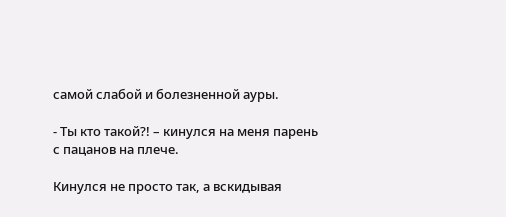самой слабой и болезненной ауры.

- Ты кто такой?! – кинулся на меня парень с пацанов на плече.

Кинулся не просто так, а вскидывая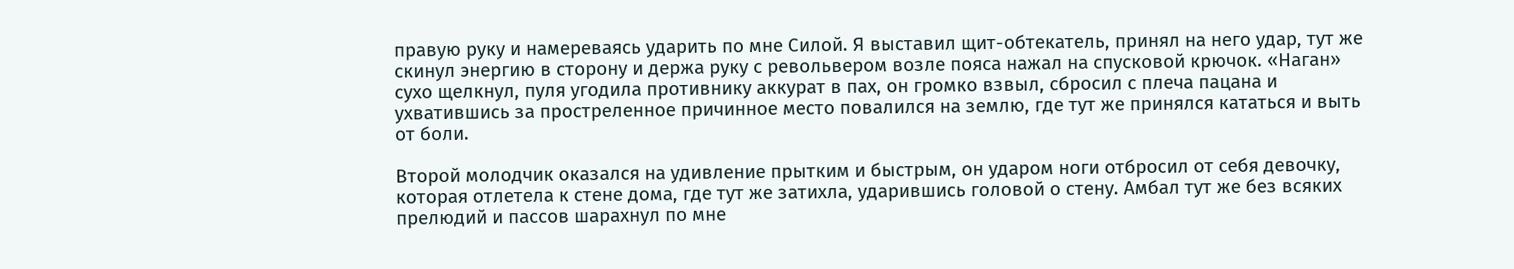правую руку и намереваясь ударить по мне Силой. Я выставил щит-обтекатель, принял на него удар, тут же скинул энергию в сторону и держа руку с револьвером возле пояса нажал на спусковой крючок. «Наган» сухо щелкнул, пуля угодила противнику аккурат в пах, он громко взвыл, сбросил с плеча пацана и ухватившись за простреленное причинное место повалился на землю, где тут же принялся кататься и выть от боли.

Второй молодчик оказался на удивление прытким и быстрым, он ударом ноги отбросил от себя девочку, которая отлетела к стене дома, где тут же затихла, ударившись головой о стену. Амбал тут же без всяких прелюдий и пассов шарахнул по мне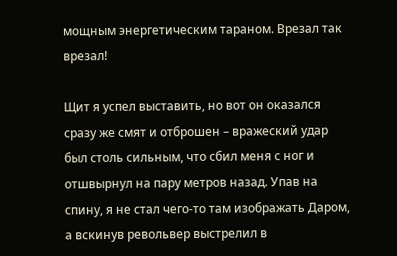мощным энергетическим тараном. Врезал так врезал!

Щит я успел выставить, но вот он оказался сразу же смят и отброшен – вражеский удар был столь сильным, что сбил меня с ног и отшвырнул на пару метров назад. Упав на спину, я не стал чего-то там изображать Даром, а вскинув револьвер выстрелил в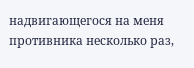надвигающегося на меня противника несколько раз,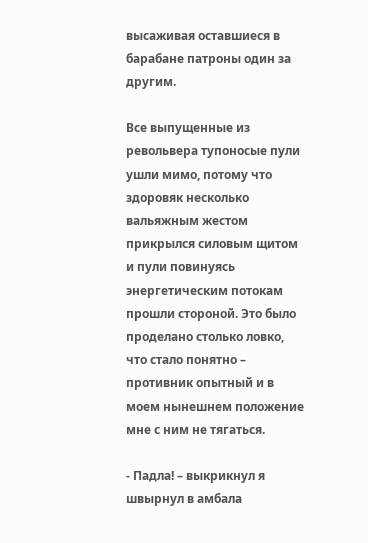высаживая оставшиеся в барабане патроны один за другим.

Все выпущенные из револьвера тупоносые пули ушли мимо, потому что здоровяк несколько вальяжным жестом прикрылся силовым щитом и пули повинуясь энергетическим потокам прошли стороной. Это было проделано столько ловко, что стало понятно – противник опытный и в моем нынешнем положение мне с ним не тягаться.

- Падла! – выкрикнул я швырнул в амбала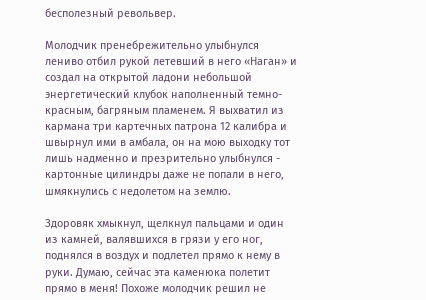бесполезный револьвер.

Молодчик пренебрежительно улыбнулся лениво отбил рукой летевший в него «Наган» и создал на открытой ладони небольшой энергетический клубок наполненный темно-красным, багряным пламенем. Я выхватил из кармана три картечных патрона 12 калибра и швырнул ими в амбала, он на мою выходку тот лишь надменно и презрительно улыбнулся - картонные цилиндры даже не попали в него, шмякнулись с недолетом на землю.

Здоровяк хмыкнул, щелкнул пальцами и один из камней, валявшихся в грязи у его ног, поднялся в воздух и подлетел прямо к нему в руки. Думаю, сейчас эта каменюка полетит прямо в меня! Похоже молодчик решил не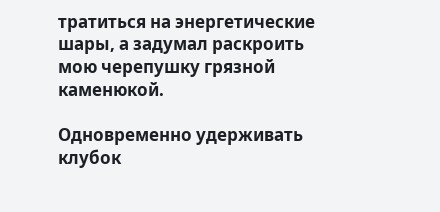тратиться на энергетические шары, а задумал раскроить мою черепушку грязной каменюкой.

Одновременно удерживать клубок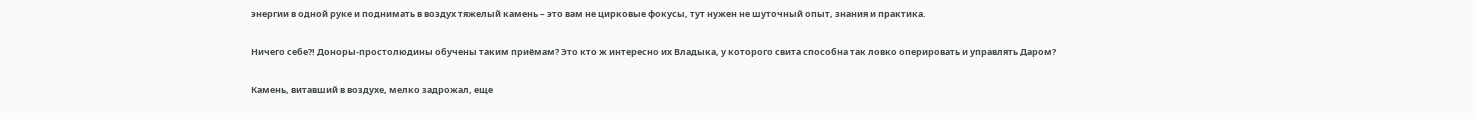энергии в одной руке и поднимать в воздух тяжелый камень – это вам не цирковые фокусы, тут нужен не шуточный опыт, знания и практика.

Ничего себе?! Доноры-простолюдины обучены таким приёмам? Это кто ж интересно их Владыка, у которого свита способна так ловко оперировать и управлять Даром?

Камень, витавший в воздухе, мелко задрожал, еще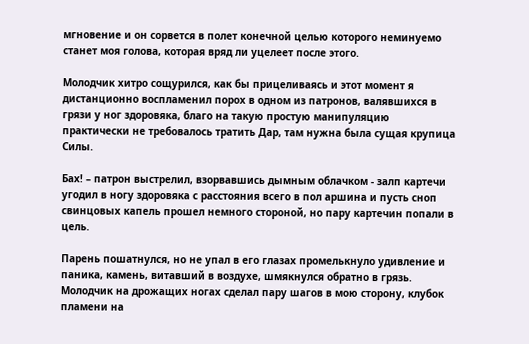мгновение и он сорвется в полет конечной целью которого неминуемо станет моя голова, которая вряд ли уцелеет после этого.

Молодчик хитро сощурился, как бы прицеливаясь и этот момент я дистанционно воспламенил порох в одном из патронов, валявшихся в грязи у ног здоровяка, благо на такую простую манипуляцию практически не требовалось тратить Дар, там нужна была сущая крупица Силы.

Бах! – патрон выстрелил, взорвавшись дымным облачком - залп картечи угодил в ногу здоровяка с расстояния всего в пол аршина и пусть сноп свинцовых капель прошел немного стороной, но пару картечин попали в цель.

Парень пошатнулся, но не упал в его глазах промелькнуло удивление и паника, камень, витавший в воздухе, шмякнулся обратно в грязь. Молодчик на дрожащих ногах сделал пару шагов в мою сторону, клубок пламени на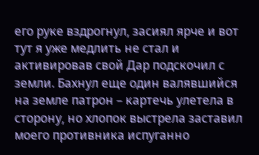его руке вздрогнул, засиял ярче и вот тут я уже медлить не стал и активировав свой Дар подскочил с земли. Бахнул еще один валявшийся на земле патрон – картечь улетела в сторону, но хлопок выстрела заставил моего противника испуганно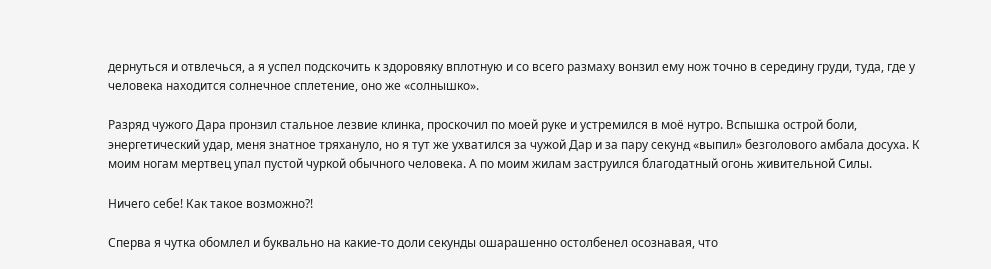дернуться и отвлечься, а я успел подскочить к здоровяку вплотную и со всего размаху вонзил ему нож точно в середину груди, туда, где у человека находится солнечное сплетение, оно же «солнышко».

Разряд чужого Дара пронзил стальное лезвие клинка, проскочил по моей руке и устремился в моё нутро. Вспышка острой боли, энергетический удар, меня знатное тряхануло, но я тут же ухватился за чужой Дар и за пару секунд «выпил» безголового амбала досуха. К моим ногам мертвец упал пустой чуркой обычного человека. А по моим жилам заструился благодатный огонь живительной Силы.

Ничего себе! Как такое возможно?!

Сперва я чутка обомлел и буквально на какие-то доли секунды ошарашенно остолбенел осознавая, что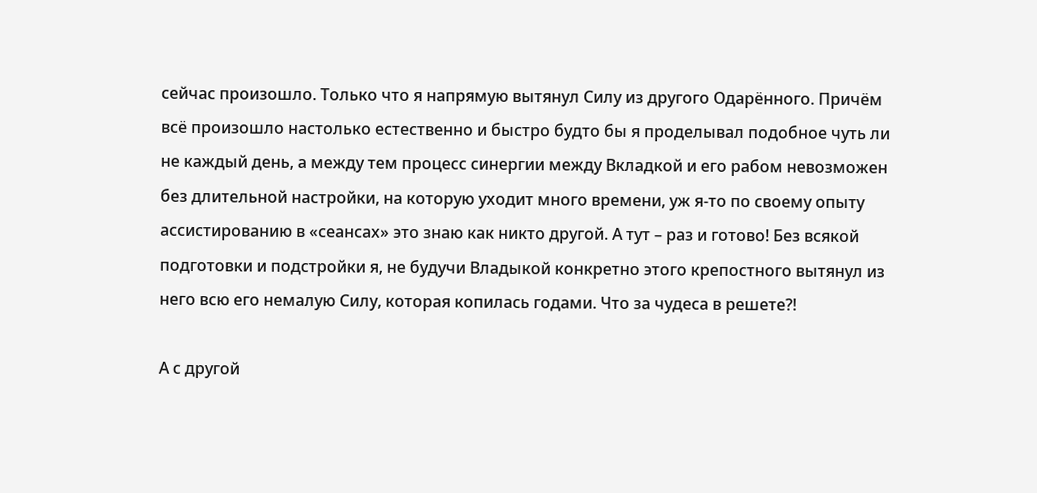сейчас произошло. Только что я напрямую вытянул Силу из другого Одарённого. Причём всё произошло настолько естественно и быстро будто бы я проделывал подобное чуть ли не каждый день, а между тем процесс синергии между Вкладкой и его рабом невозможен без длительной настройки, на которую уходит много времени, уж я-то по своему опыту ассистированию в «сеансах» это знаю как никто другой. А тут – раз и готово! Без всякой подготовки и подстройки я, не будучи Владыкой конкретно этого крепостного вытянул из него всю его немалую Силу, которая копилась годами. Что за чудеса в решете?!

А с другой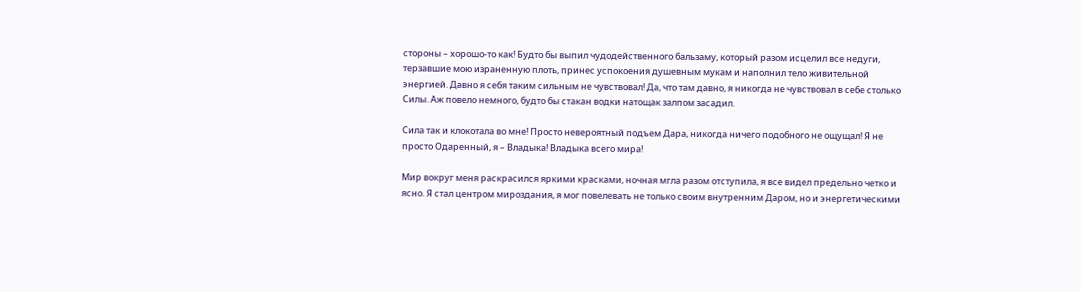стороны – хорошо-то как! Будто бы выпил чудодейственного бальзаму, который разом исцелил все недуги, терзавшие мою израненную плоть, принес успокоения душевным мукам и наполнил тело живительной энергией. Давно я себя таким сильным не чувствовал! Да, что там давно, я никогда не чувствовал в себе столько Силы. Аж повело немного, будто бы стакан водки натощак залпом засадил.

Сила так и клокотала во мне! Просто невероятный подъем Дара, никогда ничего подобного не ощущал! Я не просто Одаренный, я – Владыка! Владыка всего мира!

Мир вокруг меня раскрасился яркими красками, ночная мгла разом отступила, я все видел предельно четко и ясно. Я стал центром мироздания, я мог повелевать не только своим внутренним Даром, но и энергетическими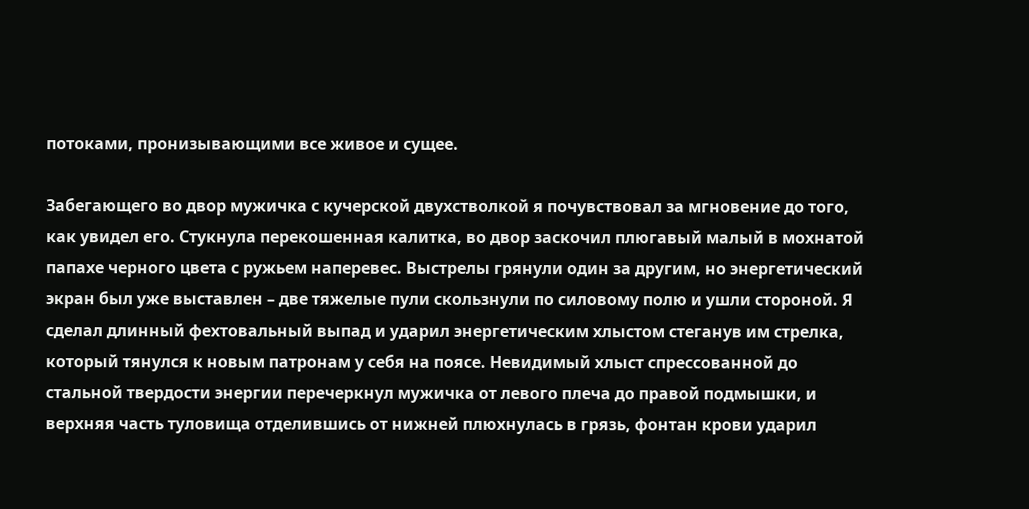потоками, пронизывающими все живое и сущее.

Забегающего во двор мужичка с кучерской двухстволкой я почувствовал за мгновение до того, как увидел его. Стукнула перекошенная калитка, во двор заскочил плюгавый малый в мохнатой папахе черного цвета с ружьем наперевес. Выстрелы грянули один за другим, но энергетический экран был уже выставлен – две тяжелые пули скользнули по силовому полю и ушли стороной. Я сделал длинный фехтовальный выпад и ударил энергетическим хлыстом стеганув им стрелка, который тянулся к новым патронам у себя на поясе. Невидимый хлыст спрессованной до стальной твердости энергии перечеркнул мужичка от левого плеча до правой подмышки, и верхняя часть туловища отделившись от нижней плюхнулась в грязь, фонтан крови ударил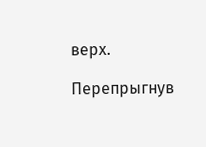верх.

Перепрыгнув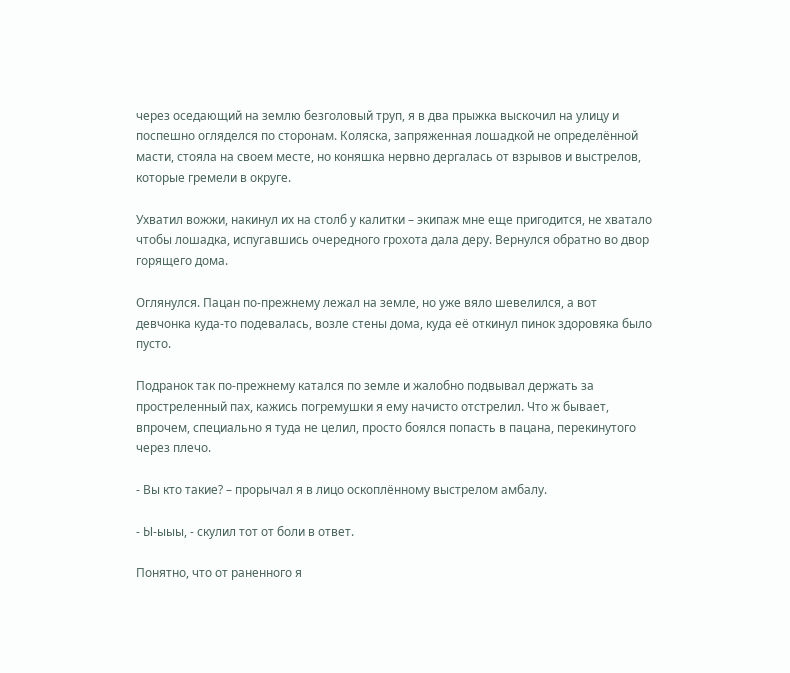через оседающий на землю безголовый труп, я в два прыжка выскочил на улицу и поспешно огляделся по сторонам. Коляска, запряженная лошадкой не определённой масти, стояла на своем месте, но коняшка нервно дергалась от взрывов и выстрелов, которые гремели в округе.

Ухватил вожжи, накинул их на столб у калитки – экипаж мне еще пригодится, не хватало чтобы лошадка, испугавшись очередного грохота дала деру. Вернулся обратно во двор горящего дома.

Оглянулся. Пацан по-прежнему лежал на земле, но уже вяло шевелился, а вот девчонка куда-то подевалась, возле стены дома, куда её откинул пинок здоровяка было пусто.

Подранок так по-прежнему катался по земле и жалобно подвывал держать за простреленный пах, кажись погремушки я ему начисто отстрелил. Что ж бывает, впрочем, специально я туда не целил, просто боялся попасть в пацана, перекинутого через плечо.

- Вы кто такие? – прорычал я в лицо оскоплённому выстрелом амбалу.

- Ы-ыыы, - скулил тот от боли в ответ.

Понятно, что от раненного я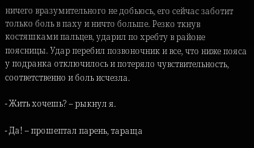ничего вразумительного не добьюсь, его сейчас заботит только боль в паху и ничто больше. Резко ткнув костяшками пальцев, ударил по хребту в районе поясницы. Удар перебил позвоночник и все, что ниже пояса у подранка отключилось и потеряло чувствительность, соответственно и боль исчезла.

- Жить хочешь? – рыкнул я.

- Да! – прошептал парень, тараща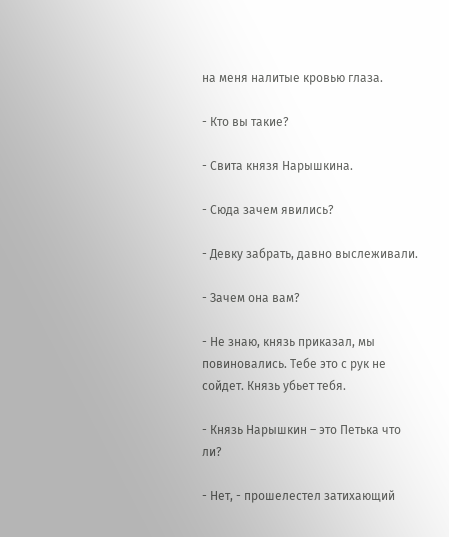на меня налитые кровью глаза.

- Кто вы такие?

- Свита князя Нарышкина.

- Сюда зачем явились?

- Девку забрать, давно выслеживали.

- Зачем она вам?

- Не знаю, князь приказал, мы повиновались. Тебе это с рук не сойдет. Князь убьет тебя.

- Князь Нарышкин – это Петька что ли?

- Нет, - прошелестел затихающий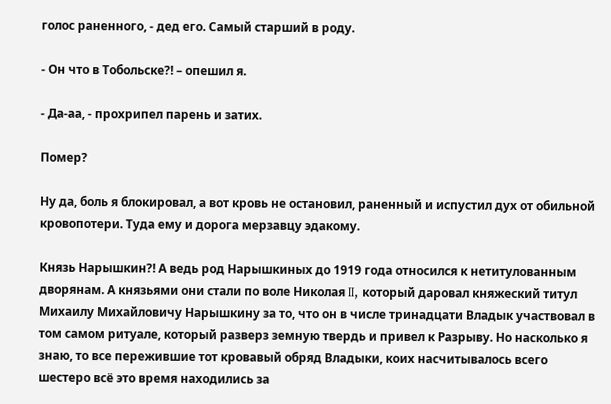голос раненного, - дед его. Самый старший в роду.

- Он что в Тобольске?! – опешил я.

- Да-аа, - прохрипел парень и затих.

Помер?

Ну да, боль я блокировал, а вот кровь не остановил, раненный и испустил дух от обильной кровопотери. Туда ему и дорога мерзавцу эдакому.

Князь Нарышкин?! А ведь род Нарышкиных до 1919 года относился к нетитулованным дворянам. А князьями они стали по воле Николая II, который даровал княжеский титул Михаилу Михайловичу Нарышкину за то, что он в числе тринадцати Владык участвовал в том самом ритуале, который разверз земную твердь и привел к Разрыву. Но насколько я знаю, то все пережившие тот кровавый обряд Владыки, коих насчитывалось всего шестеро всё это время находились за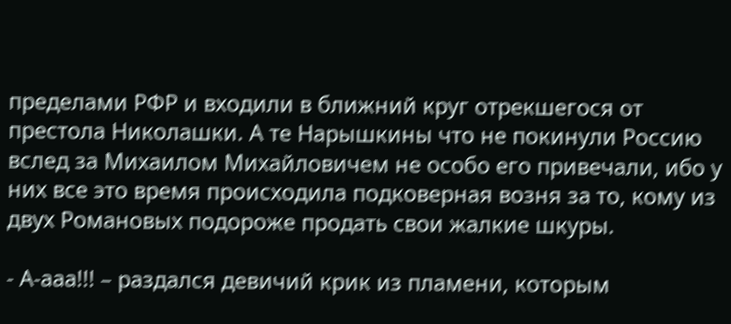пределами РФР и входили в ближний круг отрекшегося от престола Николашки. А те Нарышкины что не покинули Россию вслед за Михаилом Михайловичем не особо его привечали, ибо у них все это время происходила подковерная возня за то, кому из двух Романовых подороже продать свои жалкие шкуры.

- А-ааа!!! – раздался девичий крик из пламени, которым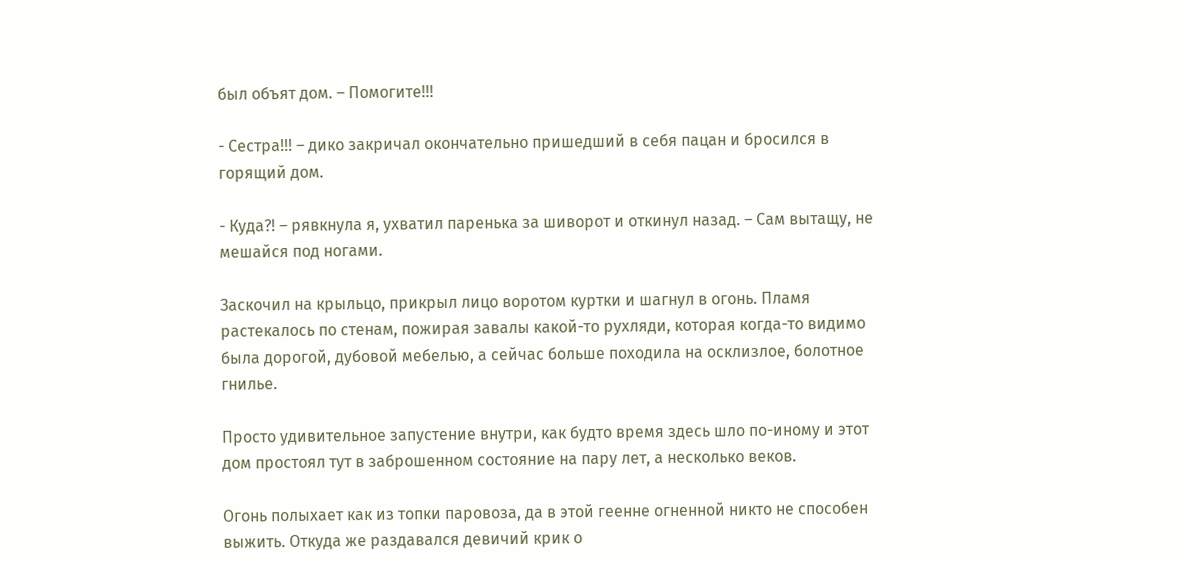был объят дом. – Помогите!!!

- Сестра!!! – дико закричал окончательно пришедший в себя пацан и бросился в горящий дом.

- Куда?! – рявкнула я, ухватил паренька за шиворот и откинул назад. – Сам вытащу, не мешайся под ногами.

Заскочил на крыльцо, прикрыл лицо воротом куртки и шагнул в огонь. Пламя растекалось по стенам, пожирая завалы какой-то рухляди, которая когда-то видимо была дорогой, дубовой мебелью, а сейчас больше походила на осклизлое, болотное гнилье.

Просто удивительное запустение внутри, как будто время здесь шло по-иному и этот дом простоял тут в заброшенном состояние на пару лет, а несколько веков.

Огонь полыхает как из топки паровоза, да в этой геенне огненной никто не способен выжить. Откуда же раздавался девичий крик о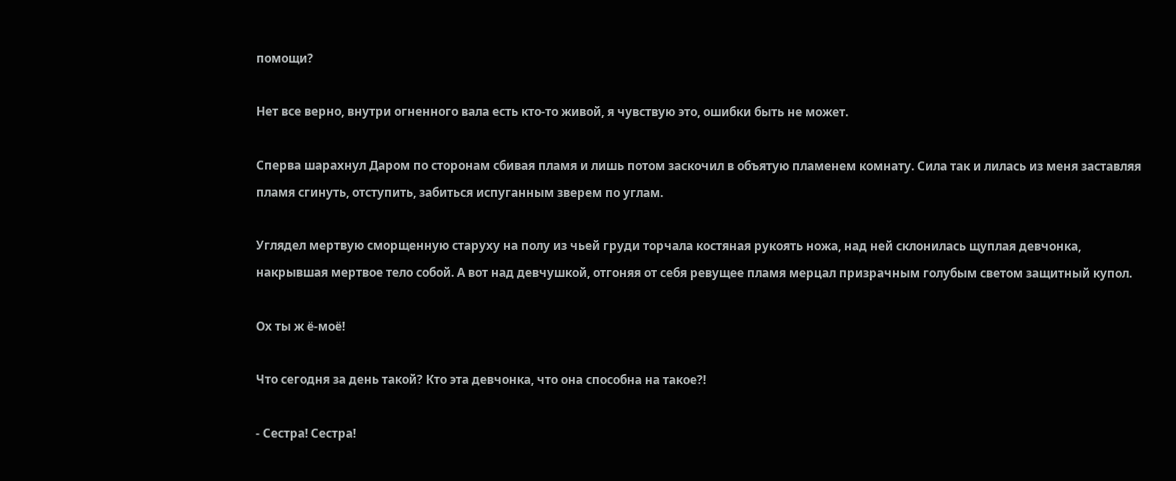помощи?

Нет все верно, внутри огненного вала есть кто-то живой, я чувствую это, ошибки быть не может.

Сперва шарахнул Даром по сторонам сбивая пламя и лишь потом заскочил в объятую пламенем комнату. Сила так и лилась из меня заставляя пламя сгинуть, отступить, забиться испуганным зверем по углам.

Углядел мертвую сморщенную старуху на полу из чьей груди торчала костяная рукоять ножа, над ней склонилась щуплая девчонка, накрывшая мертвое тело собой. А вот над девчушкой, отгоняя от себя ревущее пламя мерцал призрачным голубым светом защитный купол.

Ох ты ж ё-моё!

Что сегодня за день такой? Кто эта девчонка, что она способна на такое?!

- Сестра! Сестра!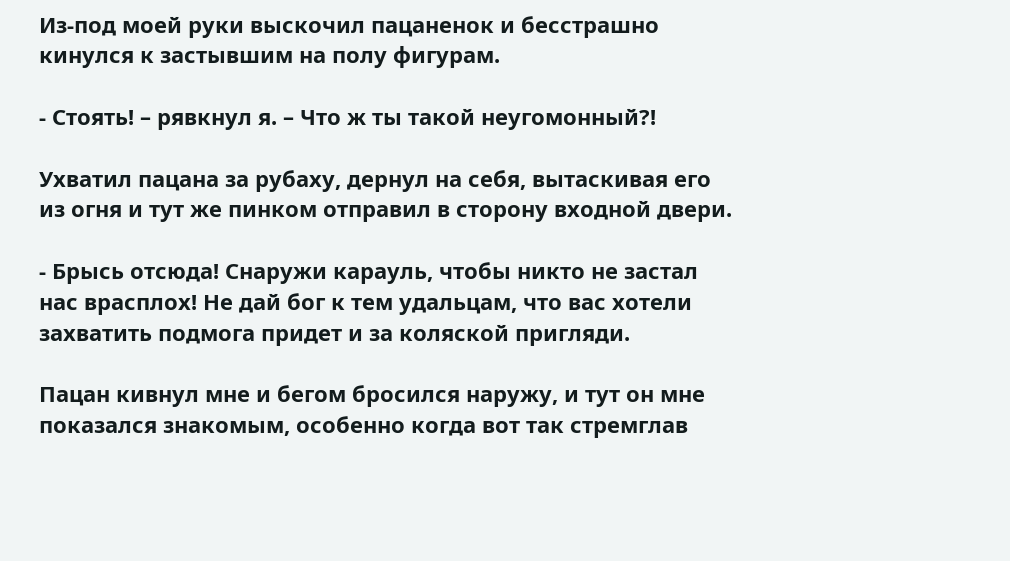Из-под моей руки выскочил пацаненок и бесстрашно кинулся к застывшим на полу фигурам.

- Стоять! – рявкнул я. – Что ж ты такой неугомонный?!

Ухватил пацана за рубаху, дернул на себя, вытаскивая его из огня и тут же пинком отправил в сторону входной двери.

- Брысь отсюда! Снаружи карауль, чтобы никто не застал нас врасплох! Не дай бог к тем удальцам, что вас хотели захватить подмога придет и за коляской пригляди.

Пацан кивнул мне и бегом бросился наружу, и тут он мне показался знакомым, особенно когда вот так стремглав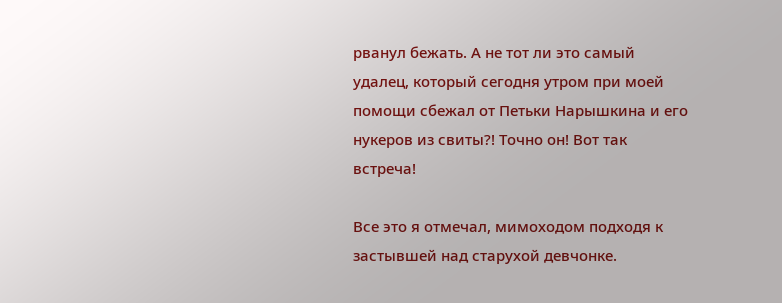рванул бежать. А не тот ли это самый удалец, который сегодня утром при моей помощи сбежал от Петьки Нарышкина и его нукеров из свиты?! Точно он! Вот так встреча!

Все это я отмечал, мимоходом подходя к застывшей над старухой девчонке.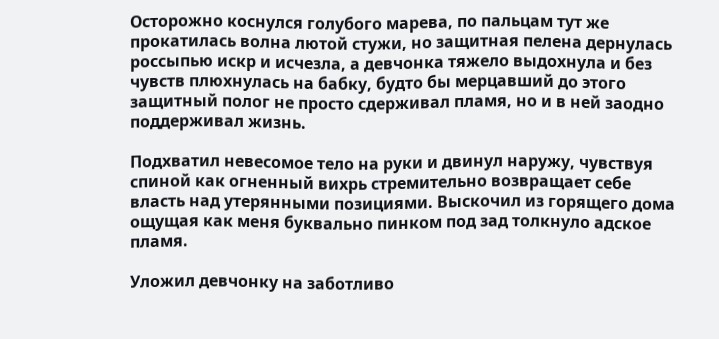Осторожно коснулся голубого марева, по пальцам тут же прокатилась волна лютой стужи, но защитная пелена дернулась россыпью искр и исчезла, а девчонка тяжело выдохнула и без чувств плюхнулась на бабку, будто бы мерцавший до этого защитный полог не просто сдерживал пламя, но и в ней заодно поддерживал жизнь.

Подхватил невесомое тело на руки и двинул наружу, чувствуя спиной как огненный вихрь стремительно возвращает себе власть над утерянными позициями. Выскочил из горящего дома ощущая как меня буквально пинком под зад толкнуло адское пламя.

Уложил девчонку на заботливо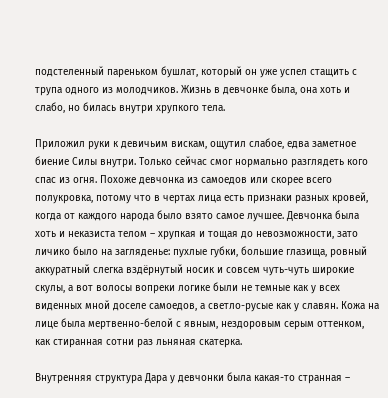подстеленный пареньком бушлат, который он уже успел стащить с трупа одного из молодчиков. Жизнь в девчонке была, она хоть и слабо, но билась внутри хрупкого тела.

Приложил руки к девичьим вискам, ощутил слабое, едва заметное биение Силы внутри. Только сейчас смог нормально разглядеть кого спас из огня. Похоже девчонка из самоедов или скорее всего полукровка, потому что в чертах лица есть признаки разных кровей, когда от каждого народа было взято самое лучшее. Девчонка была хоть и неказиста телом – хрупкая и тощая до невозможности, зато личико было на загляденье: пухлые губки, большие глазища, ровный аккуратный слегка вздёрнутый носик и совсем чуть-чуть широкие скулы, а вот волосы вопреки логике были не темные как у всех виденных мной доселе самоедов, а светло-русые как у славян. Кожа на лице была мертвенно-белой с явным, нездоровым серым оттенком, как стиранная сотни раз льняная скатерка.

Внутренняя структура Дара у девчонки была какая-то странная –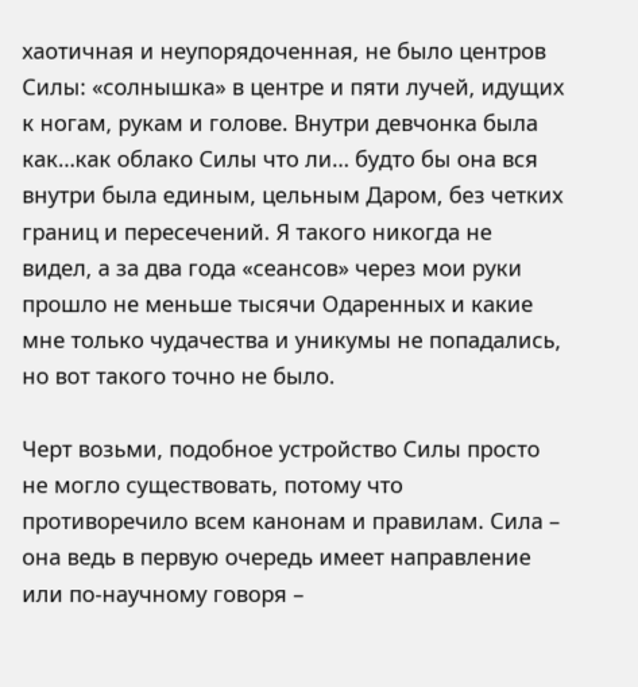хаотичная и неупорядоченная, не было центров Силы: «солнышка» в центре и пяти лучей, идущих к ногам, рукам и голове. Внутри девчонка была как…как облако Силы что ли… будто бы она вся внутри была единым, цельным Даром, без четких границ и пересечений. Я такого никогда не видел, а за два года «сеансов» через мои руки прошло не меньше тысячи Одаренных и какие мне только чудачества и уникумы не попадались, но вот такого точно не было.

Черт возьми, подобное устройство Силы просто не могло существовать, потому что противоречило всем канонам и правилам. Сила – она ведь в первую очередь имеет направление или по-научному говоря –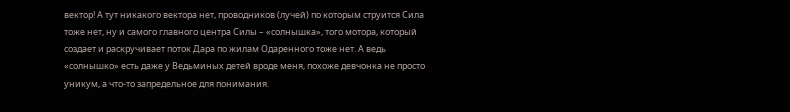вектор! А тут никакого вектора нет, проводников (лучей) по которым струится Сила тоже нет, ну и самого главного центра Силы – «солнышка», того мотора, который создает и раскручивает поток Дара по жилам Одаренного тоже нет. А ведь «солнышко» есть даже у Ведьминых детей вроде меня, похоже девчонка не просто уникум, а что-то запредельное для понимания.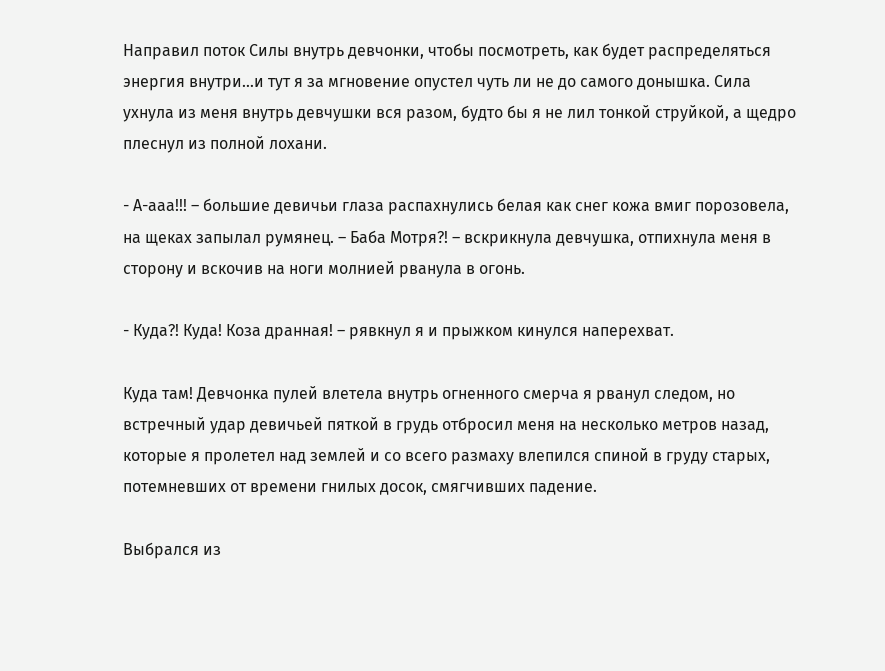Направил поток Силы внутрь девчонки, чтобы посмотреть, как будет распределяться энергия внутри…и тут я за мгновение опустел чуть ли не до самого донышка. Сила ухнула из меня внутрь девчушки вся разом, будто бы я не лил тонкой струйкой, а щедро плеснул из полной лохани.

- А-ааа!!! – большие девичьи глаза распахнулись белая как снег кожа вмиг порозовела, на щеках запылал румянец. – Баба Мотря?! – вскрикнула девчушка, отпихнула меня в сторону и вскочив на ноги молнией рванула в огонь.

- Куда?! Куда! Коза дранная! – рявкнул я и прыжком кинулся наперехват.

Куда там! Девчонка пулей влетела внутрь огненного смерча я рванул следом, но встречный удар девичьей пяткой в грудь отбросил меня на несколько метров назад, которые я пролетел над землей и со всего размаху влепился спиной в груду старых, потемневших от времени гнилых досок, смягчивших падение.

Выбрался из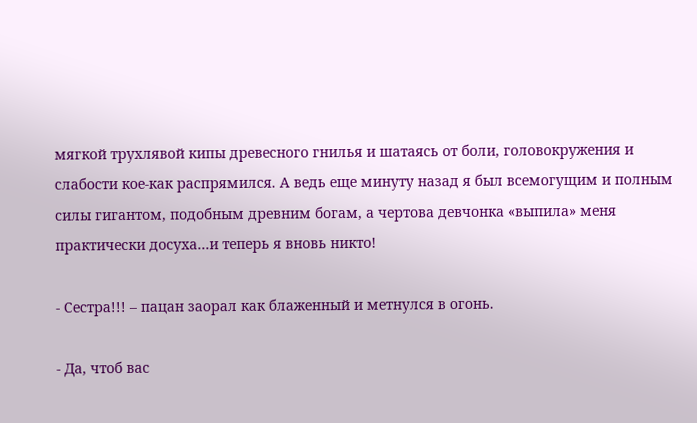мягкой трухлявой кипы древесного гнилья и шатаясь от боли, головокружения и слабости кое-как распрямился. А ведь еще минуту назад я был всемогущим и полным силы гигантом, подобным древним богам, а чертова девчонка «выпила» меня практически досуха…и теперь я вновь никто!

- Сестра!!! – пацан заорал как блаженный и метнулся в огонь.

- Да, чтоб вас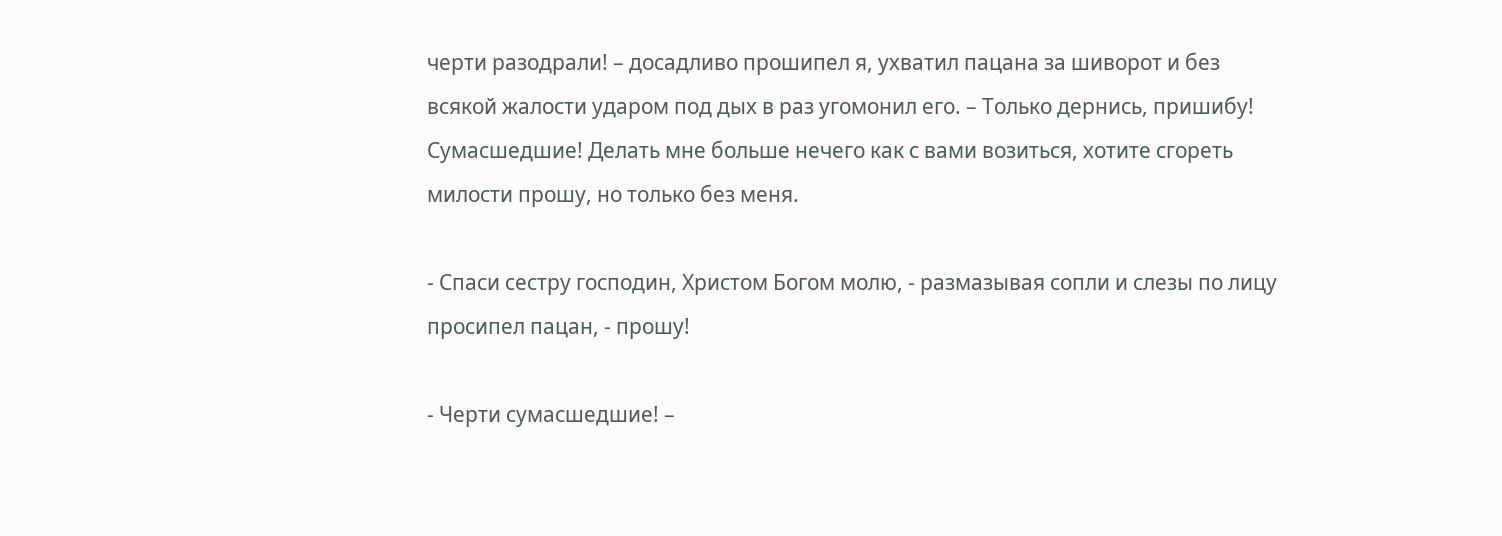черти разодрали! – досадливо прошипел я, ухватил пацана за шиворот и без всякой жалости ударом под дых в раз угомонил его. – Только дернись, пришибу! Сумасшедшие! Делать мне больше нечего как с вами возиться, хотите сгореть милости прошу, но только без меня.

- Спаси сестру господин, Христом Богом молю, - размазывая сопли и слезы по лицу просипел пацан, - прошу!

- Черти сумасшедшие! –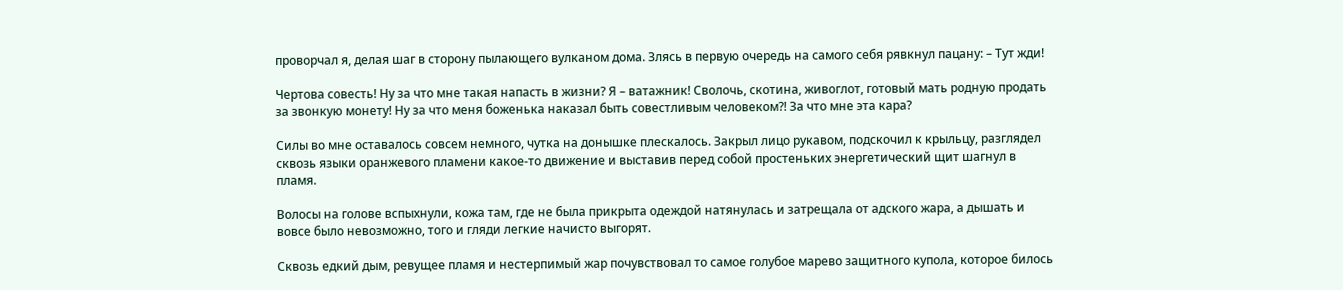проворчал я, делая шаг в сторону пылающего вулканом дома. Злясь в первую очередь на самого себя рявкнул пацану: – Тут жди!

Чертова совесть! Ну за что мне такая напасть в жизни? Я – ватажник! Сволочь, скотина, живоглот, готовый мать родную продать за звонкую монету! Ну за что меня боженька наказал быть совестливым человеком?! За что мне эта кара?

Силы во мне оставалось совсем немного, чутка на донышке плескалось. Закрыл лицо рукавом, подскочил к крыльцу, разглядел сквозь языки оранжевого пламени какое-то движение и выставив перед собой простеньких энергетический щит шагнул в пламя.

Волосы на голове вспыхнули, кожа там, где не была прикрыта одеждой натянулась и затрещала от адского жара, а дышать и вовсе было невозможно, того и гляди легкие начисто выгорят.

Сквозь едкий дым, ревущее пламя и нестерпимый жар почувствовал то самое голубое марево защитного купола, которое билось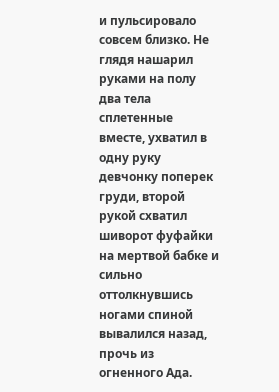и пульсировало совсем близко. Не глядя нашарил руками на полу два тела сплетенные вместе, ухватил в одну руку девчонку поперек груди, второй рукой схватил шиворот фуфайки на мертвой бабке и сильно оттолкнувшись ногами спиной вывалился назад, прочь из огненного Ада.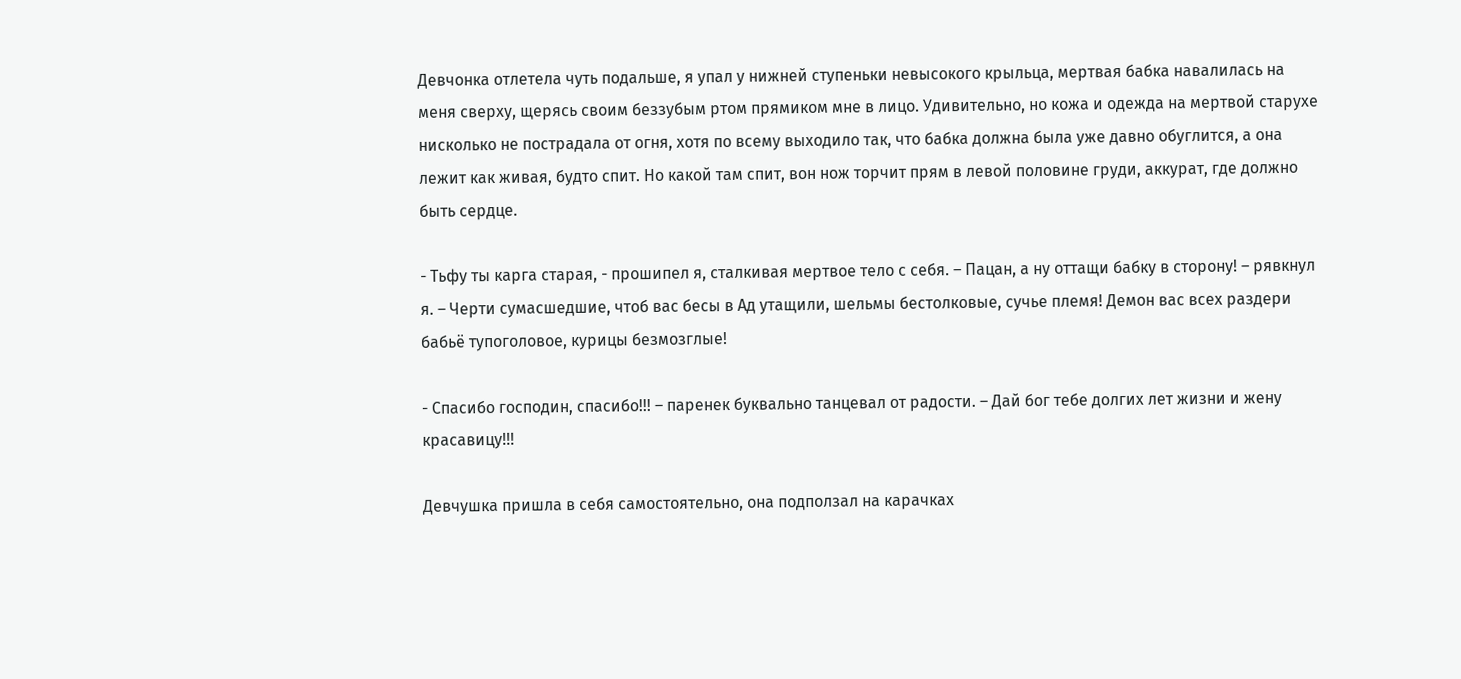Девчонка отлетела чуть подальше, я упал у нижней ступеньки невысокого крыльца, мертвая бабка навалилась на меня сверху, щерясь своим беззубым ртом прямиком мне в лицо. Удивительно, но кожа и одежда на мертвой старухе нисколько не пострадала от огня, хотя по всему выходило так, что бабка должна была уже давно обуглится, а она лежит как живая, будто спит. Но какой там спит, вон нож торчит прям в левой половине груди, аккурат, где должно быть сердце.

- Тьфу ты карга старая, - прошипел я, сталкивая мертвое тело с себя. – Пацан, а ну оттащи бабку в сторону! – рявкнул я. – Черти сумасшедшие, чтоб вас бесы в Ад утащили, шельмы бестолковые, сучье племя! Демон вас всех раздери бабьё тупоголовое, курицы безмозглые!

- Спасибо господин, спасибо!!! – паренек буквально танцевал от радости. – Дай бог тебе долгих лет жизни и жену красавицу!!!

Девчушка пришла в себя самостоятельно, она подползал на карачках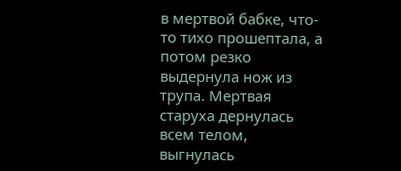в мертвой бабке, что-то тихо прошептала, а потом резко выдернула нож из трупа. Мертвая старуха дернулась всем телом, выгнулась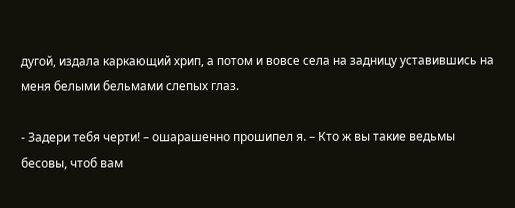дугой, издала каркающий хрип, а потом и вовсе села на задницу уставившись на меня белыми бельмами слепых глаз.

- Задери тебя черти! – ошарашенно прошипел я. – Кто ж вы такие ведьмы бесовы, чтоб вам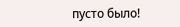пусто было!